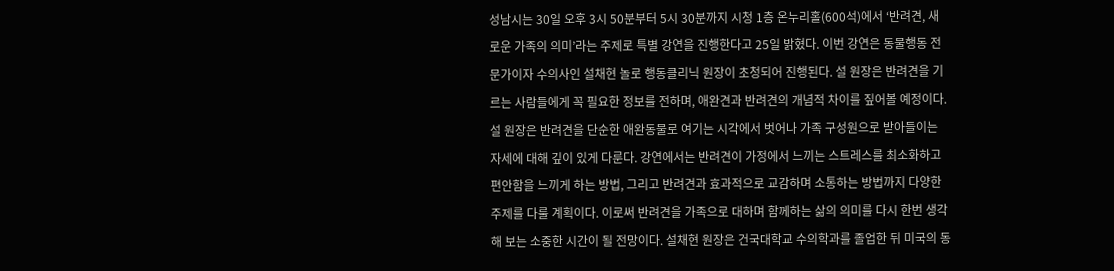성남시는 30일 오후 3시 50분부터 5시 30분까지 시청 1층 온누리홀(600석)에서 ‘반려견, 새로운 가족의 의미’라는 주제로 특별 강연을 진행한다고 25일 밝혔다. 이번 강연은 동물행동 전문가이자 수의사인 설채현 놀로 행동클리닉 원장이 초청되어 진행된다. 설 원장은 반려견을 기르는 사람들에게 꼭 필요한 정보를 전하며, 애완견과 반려견의 개념적 차이를 짚어볼 예정이다. 설 원장은 반려견을 단순한 애완동물로 여기는 시각에서 벗어나 가족 구성원으로 받아들이는 자세에 대해 깊이 있게 다룬다. 강연에서는 반려견이 가정에서 느끼는 스트레스를 최소화하고 편안함을 느끼게 하는 방법, 그리고 반려견과 효과적으로 교감하며 소통하는 방법까지 다양한 주제를 다룰 계획이다. 이로써 반려견을 가족으로 대하며 함께하는 삶의 의미를 다시 한번 생각해 보는 소중한 시간이 될 전망이다. 설채현 원장은 건국대학교 수의학과를 졸업한 뒤 미국의 동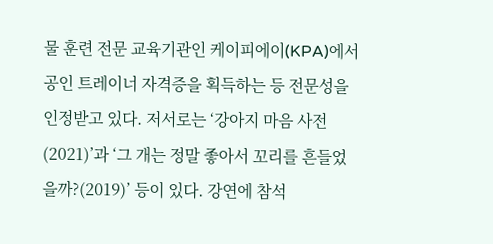물 훈련 전문 교육기관인 케이피에이(KPA)에서 공인 트레이너 자격증을 획득하는 등 전문성을 인정받고 있다. 저서로는 ‘강아지 마음 사전(2021)’과 ‘그 개는 정말 좋아서 꼬리를 흔들었을까?(2019)’ 등이 있다. 강연에 참석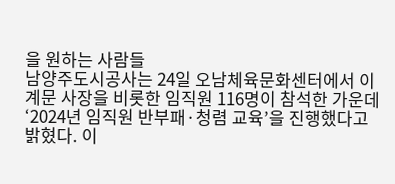을 원하는 사람들
남양주도시공사는 24일 오남체육문화센터에서 이계문 사장을 비롯한 임직원 116명이 참석한 가운데 ‘2024년 임직원 반부패·청렴 교육’을 진행했다고 밝혔다. 이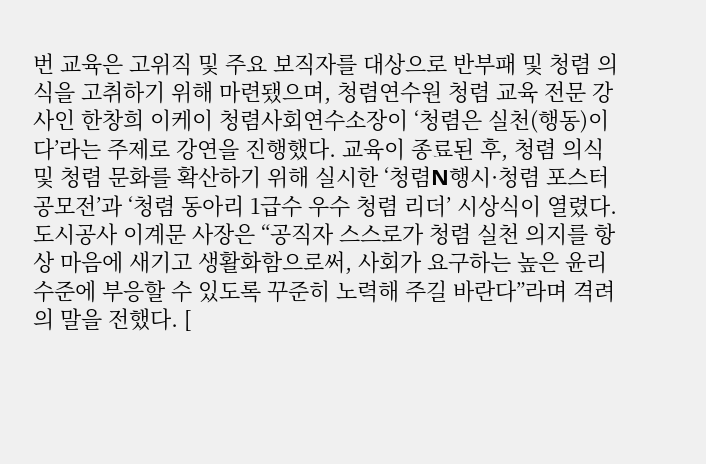번 교육은 고위직 및 주요 보직자를 대상으로 반부패 및 청렴 의식을 고취하기 위해 마련됐으며, 청렴연수원 청렴 교육 전문 강사인 한창희 이케이 청렴사회연수소장이 ‘청렴은 실천(행동)이다’라는 주제로 강연을 진행했다. 교육이 종료된 후, 청렴 의식 및 청렴 문화를 확산하기 위해 실시한 ‘청렴N행시·청렴 포스터 공모전’과 ‘청렴 동아리 1급수 우수 청렴 리더’ 시상식이 열렸다. 도시공사 이계문 사장은 “공직자 스스로가 청렴 실천 의지를 항상 마음에 새기고 생활화함으로써, 사회가 요구하는 높은 윤리 수준에 부응할 수 있도록 꾸준히 노력해 주길 바란다”라며 격려의 말을 전했다. [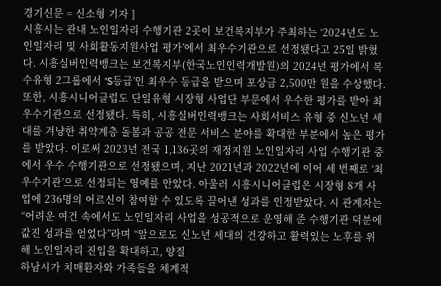경기신문 = 신소형 기자 ]
시흥시는 관내 노인일자리 수행기관 2곳이 보건복지부가 주최하는 ‘2024년도 노인일자리 및 사회활동지원사업 평가’에서 최우수기관으로 선정됐다고 25일 밝혔다. 시흥실버인력뱅크는 보건복지부(한국노인인력개발원)의 2024년 평가에서 복수유형 2그룹에서 ‘S등급’인 최우수 등급을 받으며 포상금 2,500만 원을 수상했다. 또한, 시흥시니어클럽도 단일유형 시장형 사업단 부문에서 우수한 평가를 받아 최우수기관으로 선정됐다. 특히, 시흥실버인력뱅크는 사회서비스 유형 중 신노년 세대를 겨냥한 취약계층 돌봄과 공공 전문 서비스 분야를 확대한 부분에서 높은 평가를 받았다. 이로써 2023년 전국 1,136곳의 재정지원 노인일자리 사업 수행기관 중에서 우수 수행기관으로 선정됐으며, 지난 2021년과 2022년에 이어 세 번째로 ‘최우수기관’으로 선정되는 영예를 안았다. 아울러 시흥시니어클럽은 시장형 8개 사업에 236명의 어르신이 참여할 수 있도록 끌어낸 성과를 인정받았다. 시 관계자는 “어려운 여건 속에서도 노인일자리 사업을 성공적으로 운영해 준 수행기관 덕분에 값진 성과를 얻었다”라며 “앞으로도 신노년 세대의 건강하고 활력있는 노후를 위해 노인일자리 진입을 확대하고, 양질
하남시가 치매환자와 가족들을 체계적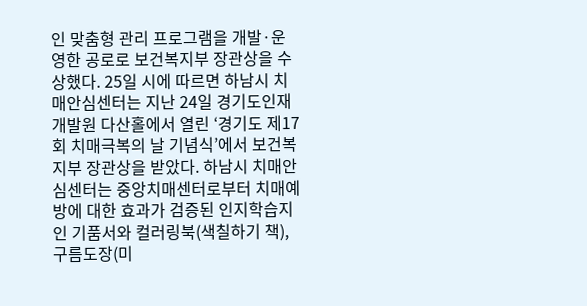인 맞춤형 관리 프로그램을 개발·운영한 공로로 보건복지부 장관상을 수상했다. 25일 시에 따르면 하남시 치매안심센터는 지난 24일 경기도인재개발원 다산홀에서 열린 ‘경기도 제17회 치매극복의 날 기념식’에서 보건복지부 장관상을 받았다. 하남시 치매안심센터는 중앙치매센터로부터 치매예방에 대한 효과가 검증된 인지학습지인 기품서와 컬러링북(색칠하기 책), 구름도장(미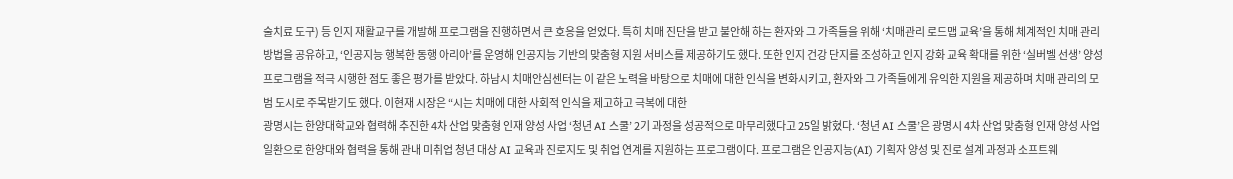술치료 도구) 등 인지 재활교구를 개발해 프로그램을 진행하면서 큰 호응을 얻었다. 특히 치매 진단을 받고 불안해 하는 환자와 그 가족들을 위해 ‘치매관리 로드맵 교육’을 통해 체계적인 치매 관리 방법을 공유하고, ‘인공지능 행복한 동행 아리아’를 운영해 인공지능 기반의 맞춤형 지원 서비스를 제공하기도 했다. 또한 인지 건강 단지를 조성하고 인지 강화 교육 확대를 위한 ‘실버벨 선생’ 양성 프로그램을 적극 시행한 점도 좋은 평가를 받았다. 하남시 치매안심센터는 이 같은 노력을 바탕으로 치매에 대한 인식을 변화시키고, 환자와 그 가족들에게 유익한 지원을 제공하며 치매 관리의 모범 도시로 주목받기도 했다. 이현재 시장은 “시는 치매에 대한 사회적 인식을 제고하고 극복에 대한
광명시는 한양대학교와 협력해 추진한 4차 산업 맞춤형 인재 양성 사업 ‘청년 AI 스쿨’ 2기 과정을 성공적으로 마무리했다고 25일 밝혔다. ‘청년 AI 스쿨’은 광명시 4차 산업 맞춤형 인재 양성 사업 일환으로 한양대와 협력을 통해 관내 미취업 청년 대상 AI 교육과 진로지도 및 취업 연계를 지원하는 프로그램이다. 프로그램은 인공지능(AI) 기획자 양성 및 진로 설계 과정과 소프트웨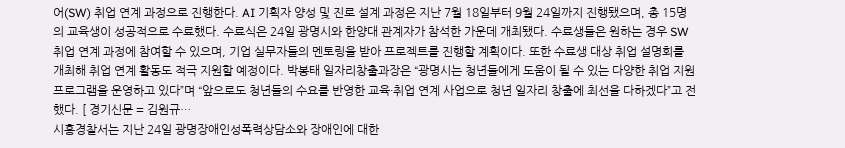어(SW) 취업 연계 과정으로 진행한다. AI 기획자 양성 및 진로 설계 과정은 지난 7월 18일부터 9월 24일까지 진행됐으며, 총 15명의 교육생이 성공적으로 수료했다. 수료식은 24일 광명시와 한양대 관계자가 참석한 가운데 개최됐다. 수료생들은 원하는 경우 SW 취업 연계 과정에 참여할 수 있으며, 기업 실무자들의 멘토링을 받아 프로젝트를 진행할 계획이다. 또한 수료생 대상 취업 설명회를 개최해 취업 연계 활동도 적극 지원할 예정이다. 박봉태 일자리창출과장은 “광명시는 청년들에게 도움이 될 수 있는 다양한 취업 지원 프로그램을 운영하고 있다”며 “앞으로도 청년들의 수요를 반영한 교육·취업 연계 사업으로 청년 일자리 창출에 최선을 다하겠다”고 전했다. [ 경기신문 = 김원규…
시흥경찰서는 지난 24일 광명장애인성폭력상담소와 장애인에 대한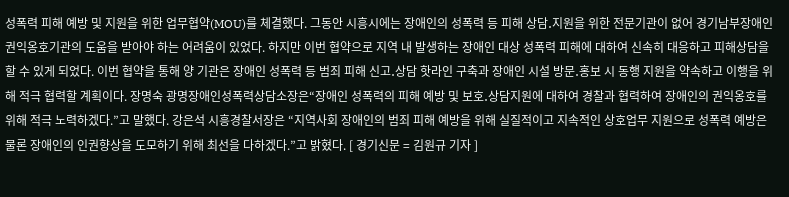성폭력 피해 예방 및 지원을 위한 업무협약(MOU)를 체결했다. 그동안 시흥시에는 장애인의 성폭력 등 피해 상담․지원을 위한 전문기관이 없어 경기남부장애인권익옹호기관의 도움을 받아야 하는 어려움이 있었다. 하지만 이번 협약으로 지역 내 발생하는 장애인 대상 성폭력 피해에 대하여 신속히 대응하고 피해상담을 할 수 있게 되었다. 이번 협약을 통해 양 기관은 장애인 성폭력 등 범죄 피해 신고․상담 핫라인 구축과 장애인 시설 방문․홍보 시 동행 지원을 약속하고 이행을 위해 적극 협력할 계획이다. 장명숙 광명장애인성폭력상담소장은“장애인 성폭력의 피해 예방 및 보호․상담지원에 대하여 경찰과 협력하여 장애인의 권익옹호를 위해 적극 노력하겠다.”고 말했다. 강은석 시흥경찰서장은 “지역사회 장애인의 범죄 피해 예방을 위해 실질적이고 지속적인 상호업무 지원으로 성폭력 예방은 물론 장애인의 인권향상을 도모하기 위해 최선을 다하겠다.”고 밝혔다. [ 경기신문 = 김원규 기자 ]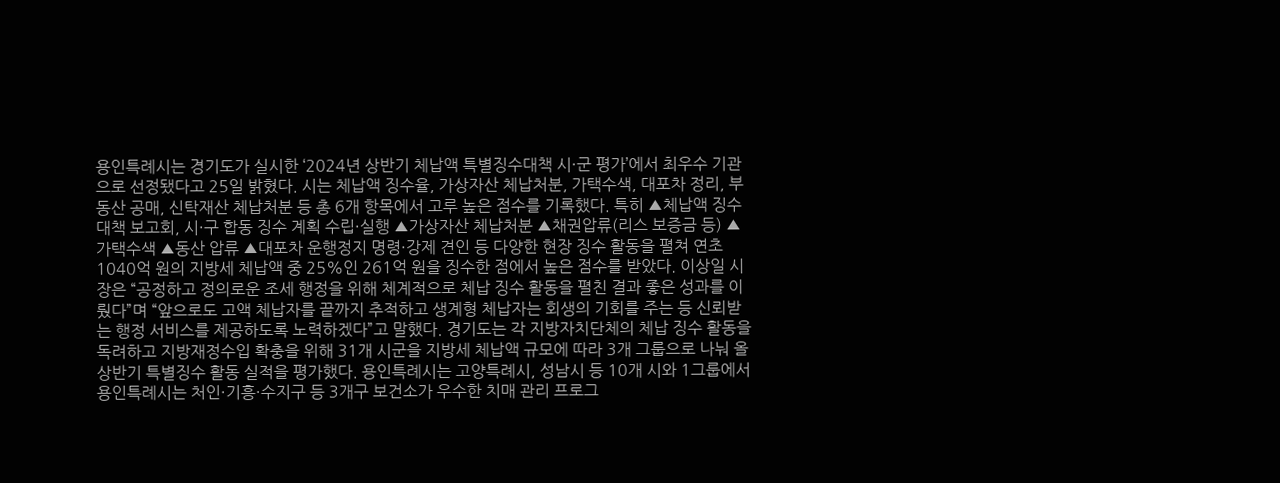용인특례시는 경기도가 실시한 ‘2024년 상반기 체납액 특별징수대책 시·군 평가’에서 최우수 기관으로 선정됐다고 25일 밝혔다. 시는 체납액 징수율, 가상자산 체납처분, 가택수색, 대포차 정리, 부동산 공매, 신탁재산 체납처분 등 총 6개 항목에서 고루 높은 점수를 기록했다. 특히 ▲체납액 징수대책 보고회, 시·구 합동 징수 계획 수립·실행 ▲가상자산 체납처분 ▲채권압류(리스 보증금 등) ▲가택수색 ▲동산 압류 ▲대포차 운행정지 명령·강제 견인 등 다양한 현장 징수 활동을 펼쳐 연초 1040억 원의 지방세 체납액 중 25%인 261억 원을 징수한 점에서 높은 점수를 받았다. 이상일 시장은 “공정하고 정의로운 조세 행정을 위해 체계적으로 체납 징수 활동을 펼친 결과 좋은 성과를 이뤘다”며 “앞으로도 고액 체납자를 끝까지 추적하고 생계형 체납자는 회생의 기회를 주는 등 신뢰받는 행정 서비스를 제공하도록 노력하겠다”고 말했다. 경기도는 각 지방자치단체의 체납 징수 활동을 독려하고 지방재정수입 확충을 위해 31개 시군을 지방세 체납액 규모에 따라 3개 그룹으로 나눠 올 상반기 특별징수 활동 실적을 평가했다. 용인특례시는 고양특례시, 성남시 등 10개 시와 1그룹에서
용인특례시는 처인·기흥·수지구 등 3개구 보건소가 우수한 치매 관리 프로그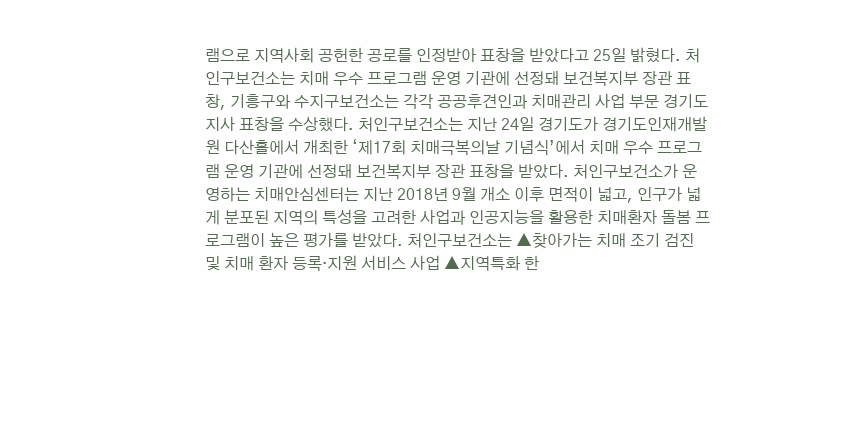램으로 지역사회 공헌한 공로를 인정받아 표창을 받았다고 25일 밝혔다. 처인구보건소는 치매 우수 프로그램 운영 기관에 선정돼 보건복지부 장관 표창, 기흥구와 수지구보건소는 각각 공공후견인과 치매관리 사업 부문 경기도지사 표창을 수상했다. 처인구보건소는 지난 24일 경기도가 경기도인재개발원 다산홀에서 개최한 ‘제17회 치매극복의날 기념식’에서 치매 우수 프로그램 운영 기관에 선정돼 보건복지부 장관 표창을 받았다. 처인구보건소가 운영하는 치매안심센터는 지난 2018년 9월 개소 이후 면적이 넓고, 인구가 넓게 분포된 지역의 특성을 고려한 사업과 인공지능을 활용한 치매환자 돌봄 프로그램이 높은 평가를 받았다. 처인구보건소는 ▲찾아가는 치매 조기 검진 및 치매 환자 등록·지원 서비스 사업 ▲지역특화 한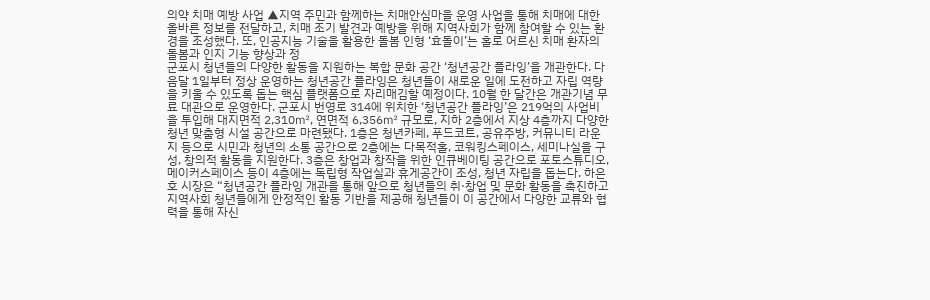의약 치매 예방 사업 ▲지역 주민과 함께하는 치매안심마을 운영 사업을 통해 치매에 대한 올바른 정보를 전달하고, 치매 조기 발견과 예방을 위해 지역사회가 함께 참여할 수 있는 환경을 조성했다. 또, 인공지능 기술을 활용한 돌봄 인형 ‘효돌이’는 홀로 어르신 치매 환자의 돌봄과 인지 기능 향상과 정
군포시 청년들의 다양한 활동을 지원하는 복합 문화 공간 ‘청년공간 플라잉’을 개관한다. 다음달 1일부터 정상 운영하는 청년공간 플라잉은 청년들이 새로운 일에 도전하고 자립 역량을 키울 수 있도록 돕는 핵심 플랫폼으로 자리매김할 예정이다. 10월 한 달간은 개관기념 무료 대관으로 운영한다. 군포시 번영로 314에 위치한 ‘청년공간 플라잉’은 219억의 사업비을 투입해 대지면적 2,310㎡, 연면적 6,356㎡ 규모로, 지하 2층에서 지상 4층까지 다양한 청년 맞춤형 시설 공간으로 마련됐다. 1층은 청년카페, 푸드코트, 공유주방, 커뮤니티 라운지 등으로 시민과 청년의 소통 공간으로 2층에는 다목적홀, 코워킹스페이스, 세미나실을 구성, 창의적 활동을 지원한다. 3층은 창업과 창작을 위한 인큐베이팅 공간으로 포토스튜디오, 메이커스페이스 등이 4층에는 독립형 작업실과 휴게공간이 조성, 청년 자립을 돕는다. 하은호 시장은 “청년공간 플라잉 개관을 통해 앞으로 청년들의 취·창업 및 문화 활동을 촉진하고 지역사회 청년들에게 안정적인 활동 기반을 제공해 청년들이 이 공간에서 다양한 교류와 협력을 통해 자신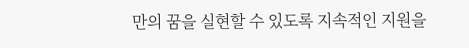만의 꿈을 실현할 수 있도록 지속적인 지원을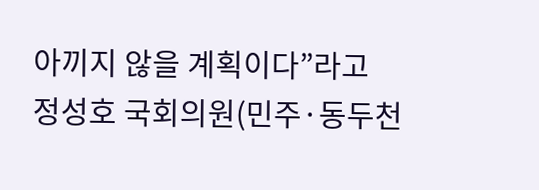아끼지 않을 계획이다”라고
정성호 국회의원(민주·동두천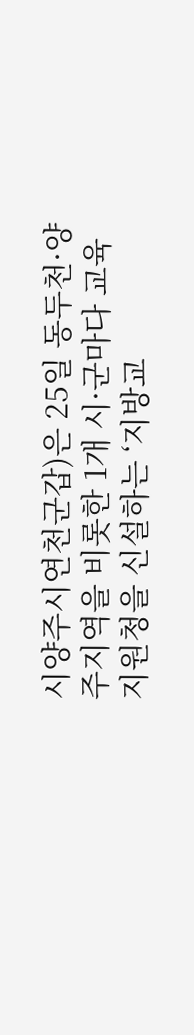시양주시연천군갑)은 25일 동두천·양주지역을 비롯한 1개 시·군마다 교육지원청을 신설하는 ‘지방교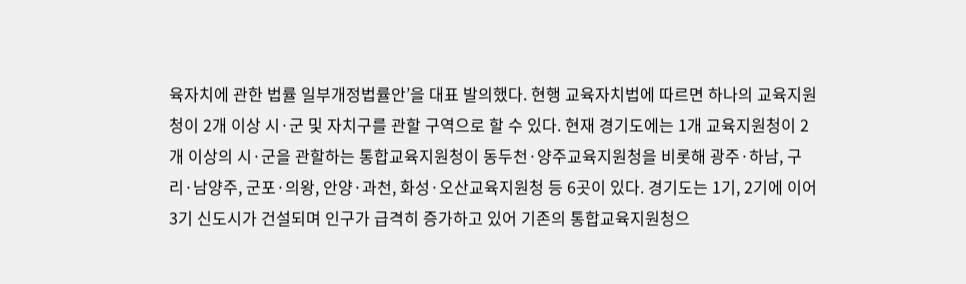육자치에 관한 법률 일부개정법률안’을 대표 발의했다. 현행 교육자치법에 따르면 하나의 교육지원청이 2개 이상 시·군 및 자치구를 관할 구역으로 할 수 있다. 현재 경기도에는 1개 교육지원청이 2개 이상의 시·군을 관할하는 통합교육지원청이 동두천·양주교육지원청을 비롯해 광주·하남, 구리·남양주, 군포·의왕, 안양·과천, 화성·오산교육지원청 등 6곳이 있다. 경기도는 1기, 2기에 이어 3기 신도시가 건설되며 인구가 급격히 증가하고 있어 기존의 통합교육지원청으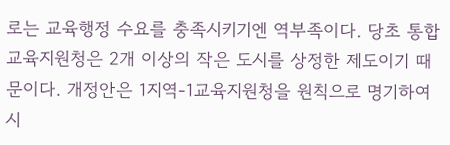로는 교육행정 수요를 충족시키기엔 역부족이다. 당초 통합교육지원청은 2개 이상의 작은 도시를 상정한 제도이기 때문이다. 개정안은 1지역-1교육지원청을 원칙으로 명기하여 시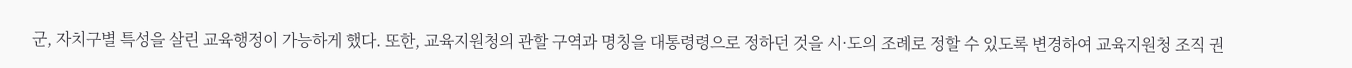군, 자치구별 특성을 살린 교육행정이 가능하게 했다. 또한, 교육지원청의 관할 구역과 명칭을 대통령령으로 정하던 것을 시·도의 조례로 정할 수 있도록 변경하여 교육지원청 조직 권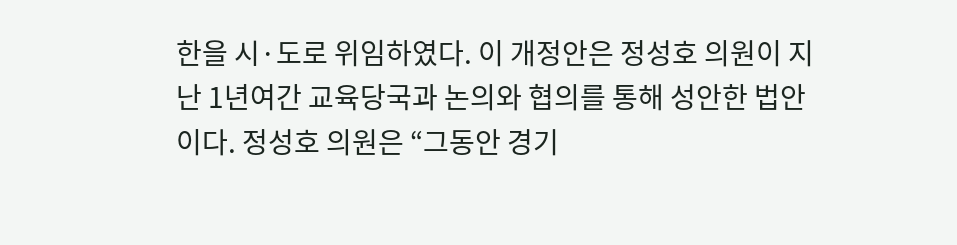한을 시·도로 위임하였다. 이 개정안은 정성호 의원이 지난 1년여간 교육당국과 논의와 협의를 통해 성안한 법안이다. 정성호 의원은 “그동안 경기